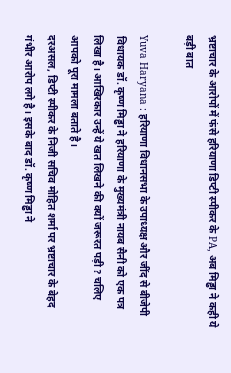भ्रष्टाचार के आरोपों में फंसे हरियाणा डिप्टी स्पीकर के PA, अब मिड्ढा ने कही ये बड़ी बात

Yuva Haryana : हरियाणा विधानसभा के उपाध्यक्ष और जींद से बीजेपी विधायक डॉ. कृष्ण मिड्ढा ने हरियाणा के मुख्यमंत्री नायब सैनी को एक पत्र लिखा है। आखिरकार उन्हें ये खत लिखने की क्यों जरूरत पड़ी ? चलिए आपको पूरा मामला बताते है।
दरअसल, डिप्टी स्पीकर के निजी सचिव मोहित शर्मा पर भ्रष्टाचार के बेहद गंभीर आरोप लगे है। इसके बाद डॉ. कृष्ण मिड्ढा ने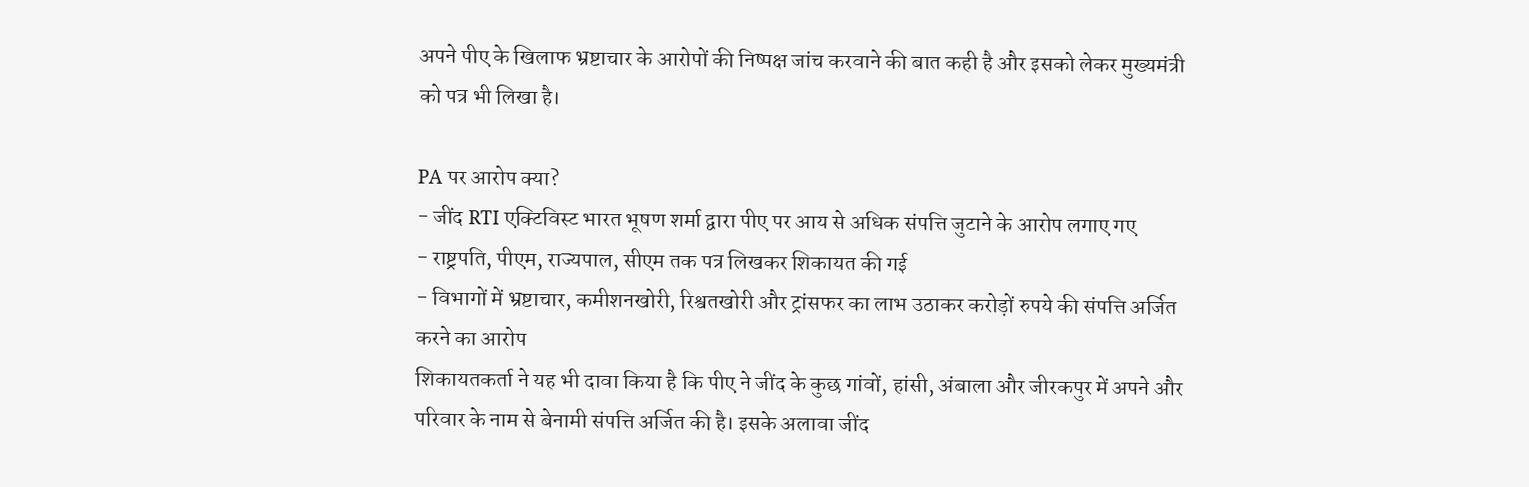अपने पीए के खिलाफ भ्रष्टाचार के आरोपों की निष्पक्ष जांच करवाने की बात कही है और इसको लेकर मुख्यमंत्री को पत्र भी लिखा है।

PA पर आरोप क्या?
- जींद RTI एक्टिविस्ट भारत भूषण शर्मा द्वारा पीए पर आय से अधिक संपत्ति जुटाने के आरोप लगाए गए
- राष्ट्रपति, पीएम, राज्यपाल, सीएम तक पत्र लिखकर शिकायत की गई
- विभागों में भ्रष्टाचार, कमीशनखोरी, रिश्वतखोरी और ट्रांसफर का लाभ उठाकर करोड़ों रुपये की संपत्ति अर्जित करने का आरोप
शिकायतकर्ता ने यह भी दावा किया है कि पीए ने जींद के कुछ गांवों, हांसी, अंबाला और जीरकपुर में अपने और परिवार के नाम से बेनामी संपत्ति अर्जित की है। इसके अलावा जींद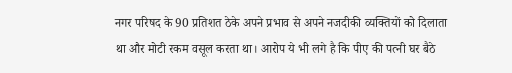नगर परिषद के 90 प्रतिशत ठेके अपने प्रभाव से अपने नजदीकी व्यक्तियों को दिलाता था और मोटी रकम वसूल करता था। आरोप ये भी लगे है कि पीए की पत्नी घर बैठे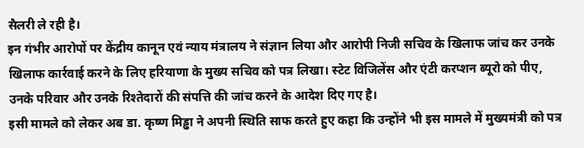सैलरी ले रही है।
इन गंभीर आरोपों पर केंद्रीय कानून एवं न्याय मंत्रालय ने संज्ञान लिया और आरोपी निजी सचिव के खिलाफ जांच कर उनके खिलाफ कार्रवाई करने के लिए हरियाणा के मुख्य सचिव को पत्र लिखा। स्टेट विजिलेंस और एंटी करप्शन ब्यूरो को पीए, उनके परिवार और उनके रिश्तेदारों की संपत्ति की जांच करने के आदेश दिए गए है।
इसी मामले को लेकर अब डा. कृष्ण मिड्ढा ने अपनी स्थिति साफ करते हुए कहा कि उन्होंने भी इस मामले में मुख्यमंत्री को पत्र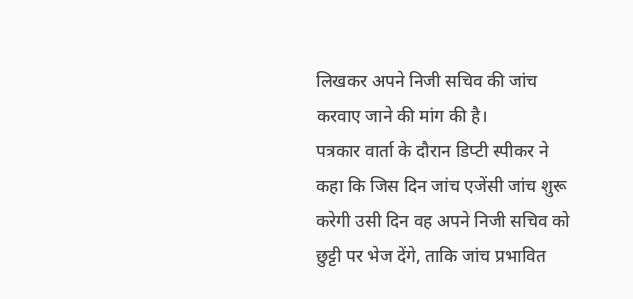लिखकर अपने निजी सचिव की जांच करवाए जाने की मांग की है।
पत्रकार वार्ता के दौरान डिप्टी स्पीकर ने कहा कि जिस दिन जांच एजेंसी जांच शुरू करेगी उसी दिन वह अपने निजी सचिव को छुट्टी पर भेज देंगे, ताकि जांच प्रभावित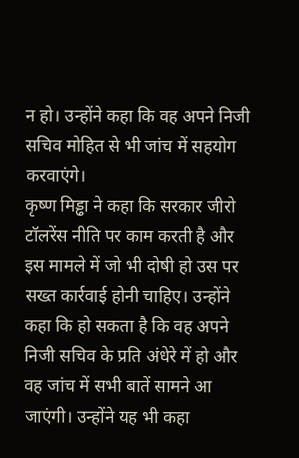न हो। उन्होंने कहा कि वह अपने निजी सचिव मोहित से भी जांच में सहयोग करवाएंगे।
कृष्ण मिड्ढा ने कहा कि सरकार जीरो टॉलरेंस नीति पर काम करती है और इस मामले में जो भी दोषी हो उस पर सख्त कार्रवाई होनी चाहिए। उन्होंने कहा कि हो सकता है कि वह अपने निजी सचिव के प्रति अंधेरे में हो और वह जांच में सभी बातें सामने आ जाएंगी। उन्होंने यह भी कहा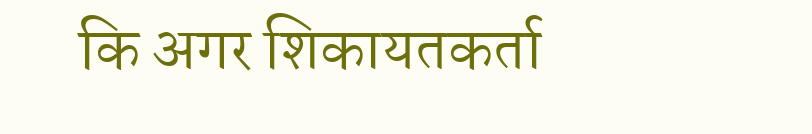कि अगर शिकायतकर्ता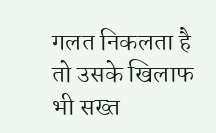गलत निकलता है तो उसके खिलाफ भी सख्त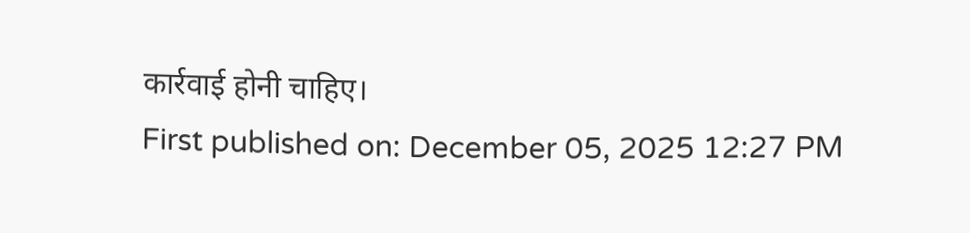कार्रवाई होनी चाहिए।
First published on: December 05, 2025 12:27 PM